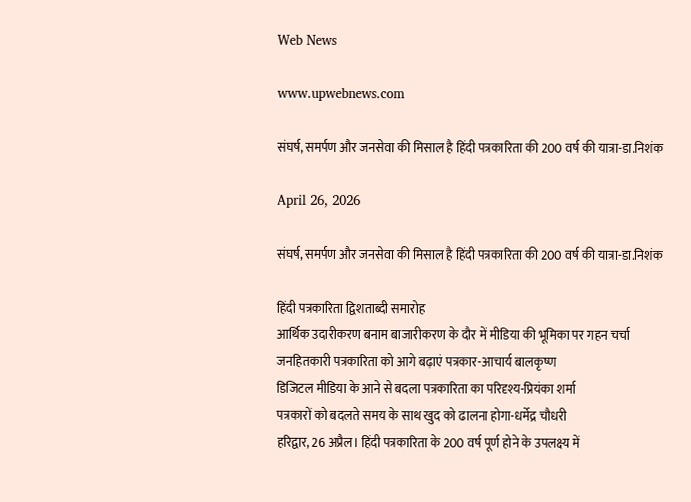Web News

www.upwebnews.com

संघर्ष, समर्पण और जनसेवा की मिसाल है हिंदी पत्रकारिता की 200 वर्ष की यात्रा-डा.निशंक

April 26, 2026

संघर्ष, समर्पण और जनसेवा की मिसाल है हिंदी पत्रकारिता की 200 वर्ष की यात्रा-डा.निशंक

हिंदी पत्रकारिता द्विशताब्दी समारोह
आर्थिक उदारीकरण बनाम बाजारीकरण के दौर में मीडिया की भूमिका पर गहन चर्चा
जनहितकारी पत्रकारिता को आगे बढ़ाएं पत्रकार-आचार्य बालकृष्ण
डिजिटल मीडिया के आने से बदला पत्रकारिता का परिदृश्य-प्रियंका शर्मा
पत्रकारों को बदलते समय के साथ खुद को ढालना होगा-धर्मेद्र चौधरी
हरिद्वार, 26 अप्रैल। हिंदी पत्रकारिता के 200 वर्ष पूर्ण होने के उपलक्ष्य में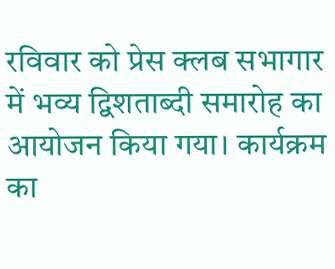रविवार को प्रेस क्लब सभागार में भव्य द्विशताब्दी समारोह का आयोजन किया गया। कार्यक्रम का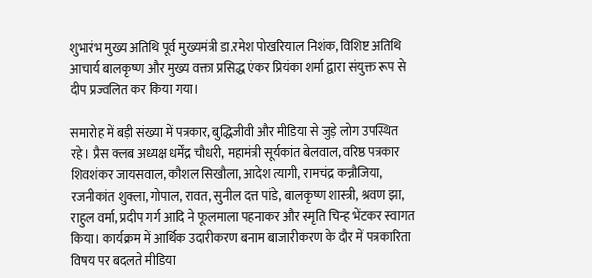शुभारंभ मुख्य अतिथि पूर्व मुख्यमंत्री डा.रमेश पोखरियाल निशंक, विशिष्ट अतिथि आचार्य बालकृष्ण और मुख्य वक्ता प्रसिद्ध एंकर प्रियंका शर्मा द्वारा संयुक्त रूप से दीप प्रज्वलित कर किया गया।

समारोह में बड़ी संख्या में पत्रकार, बुद्धिजीवी और मीडिया से जुड़े लोग उपस्थित रहे। प्रैस क्लब अध्यक्ष धर्मेंद्र चौधरी, महामंत्री सूर्यकांत बेलवाल, वरिष्ठ पत्रकार शिवशंकर जायसवाल, कौशल सिखौला, आदेश त्यागी, रामचंद्र कन्नौजिया, रजनीकांत शुक्ला, गोपाल, रावत, सुनील दत्त पांडे, बालकृष्ण शास्त्री, श्रवण झा, राहुल वर्मा, प्रदीप गर्ग आदि ने फूलमाला पहनाकर और स्मृति चिन्ह भेंटकर स्वागत किया। कार्यक्रम में आर्थिक उदारीकरण बनाम बाजारीकरण के दौर में पत्रकारिता विषय पर बदलते मीडिया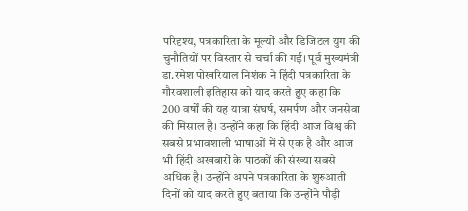परिदृश्य, पत्रकारिता के मूल्यों और डिजिटल युग की चुनौतियों पर विस्तार से चर्चा की गई। पूर्व मुख्यमंत्री डा.रमेश पोखरियाल निशंक ने हिंदी पत्रकारिता के गौरवशाली इतिहास को याद करते हुए कहा कि 200 वर्षों की यह यात्रा संघर्ष, समर्पण और जनसेवा की मिसाल है। उन्होंने कहा कि हिंदी आज विश्व की सबसे प्रभावशाली भाषाओं में से एक है और आज भी हिंदी अखबारों के पाठकों की संख्या सबसे अधिक है। उन्होंने अपने पत्रकारिता के शुरुआती दिनों को याद करते हुए बताया कि उन्होंने पौड़ी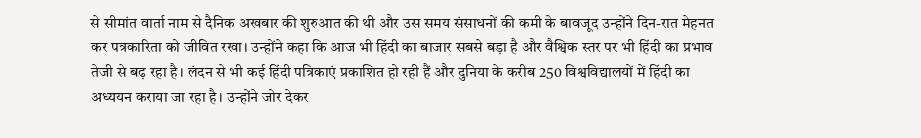से सीमांत वार्ता नाम से दैनिक अखबार की शुरुआत की थी और उस समय संसाधनों की कमी के बावजूद उन्होंने दिन-रात मेहनत कर पत्रकारिता को जीवित रखा। उन्होंने कहा कि आज भी हिंदी का बाजार सबसे बड़ा है और वैश्विक स्तर पर भी हिंदी का प्रभाव तेजी से बढ़ रहा है। लंदन से भी कई हिंदी पत्रिकाएं प्रकाशित हो रही हैं और दुनिया के करीब 250 विश्वविद्यालयों में हिंदी का अध्ययन कराया जा रहा है। उन्होंने जोर देकर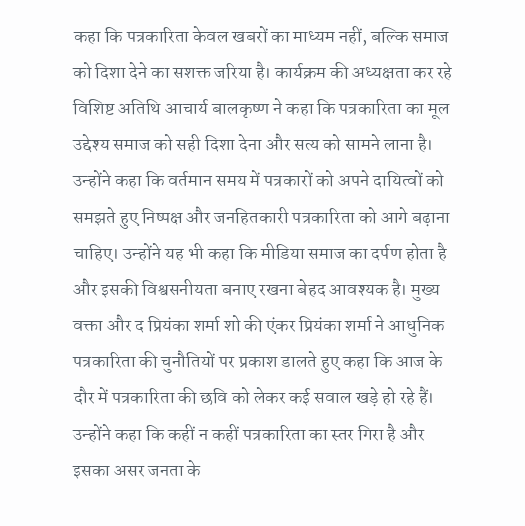कहा कि पत्रकारिता केवल खबरों का माध्यम नहीं, बल्कि समाज को दिशा देने का सशक्त जरिया है। कार्यक्रम की अध्यक्षता कर रहे विशिष्ट अतिथि आचार्य बालकृष्ण ने कहा कि पत्रकारिता का मूल उद्देश्य समाज को सही दिशा देना और सत्य को सामने लाना है। उन्होंने कहा कि वर्तमान समय में पत्रकारों को अपने दायित्वों को समझते हुए निष्पक्ष और जनहितकारी पत्रकारिता को आगे बढ़ाना चाहिए। उन्होंने यह भी कहा कि मीडिया समाज का दर्पण होता है और इसकी विश्वसनीयता बनाए रखना बेहद आवश्यक है। मुख्य वक्ता और द प्रियंका शर्मा शो की एंकर प्रियंका शर्मा ने आधुनिक पत्रकारिता की चुनौतियों पर प्रकाश डालते हुए कहा कि आज के दौर में पत्रकारिता की छवि को लेकर कई सवाल खड़े हो रहे हैं। उन्होंने कहा कि कहीं न कहीं पत्रकारिता का स्तर गिरा है और इसका असर जनता के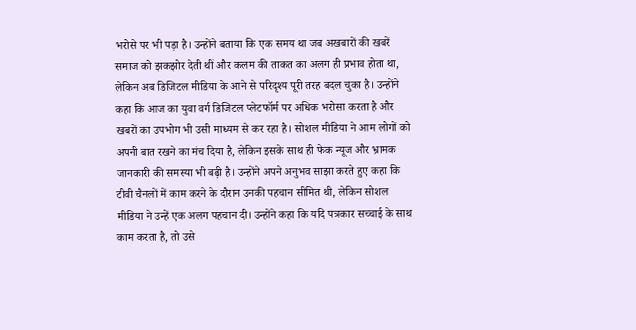भरोसे पर भी पड़ा है। उन्होंने बताया कि एक समय था जब अखबारों की खबरें समाज को झकझोर देती थीं और कलम की ताकत का अलग ही प्रभाव होता था, लेकिन अब डिजिटल मीडिया के आने से परिदृश्य पूरी तरह बदल चुका है। उन्होंने कहा कि आज का युवा वर्ग डिजिटल प्लेटफॉर्म पर अधिक भरोसा करता है और खबरों का उपभोग भी उसी माध्यम से कर रहा है। सोशल मीडिया ने आम लोगों को अपनी बात रखने का मंच दिया है, लेकिन इसके साथ ही फेक न्यूज और भ्रामक जानकारी की समस्या भी बढ़ी है। उन्होंने अपने अनुभव साझा करते हुए कहा कि टीवी चैनलों में काम करने के दौरान उनकी पहचान सीमित थी, लेकिन सोशल मीडिया ने उन्हें एक अलग पहचान दी। उन्होंने कहा कि यदि पत्रकार सच्चाई के साथ काम करता है, तो उसे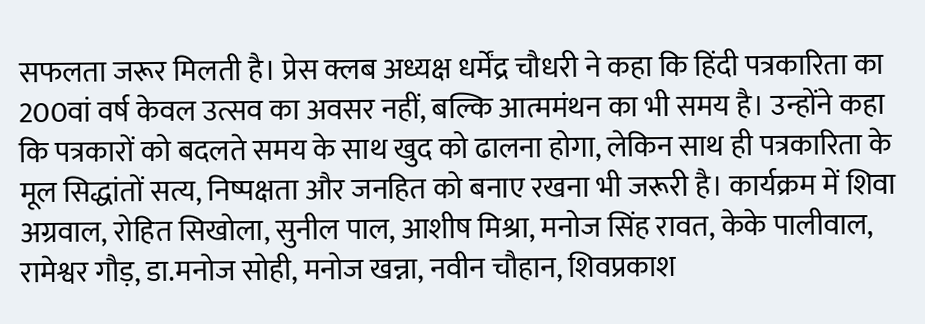सफलता जरूर मिलती है। प्रेस क्लब अध्यक्ष धर्मेंद्र चौधरी ने कहा कि हिंदी पत्रकारिता का 200वां वर्ष केवल उत्सव का अवसर नहीं, बल्कि आत्ममंथन का भी समय है। उन्होंने कहा कि पत्रकारों को बदलते समय के साथ खुद को ढालना होगा, लेकिन साथ ही पत्रकारिता के मूल सिद्धांतों सत्य, निष्पक्षता और जनहित को बनाए रखना भी जरूरी है। कार्यक्रम में शिवा अग्रवाल, रोहित सिखोला, सुनील पाल, आशीष मिश्रा, मनोज सिंह रावत, केके पालीवाल, रामेश्वर गौड़, डा.मनोज सोही, मनोज खन्ना, नवीन चौहान, शिवप्रकाश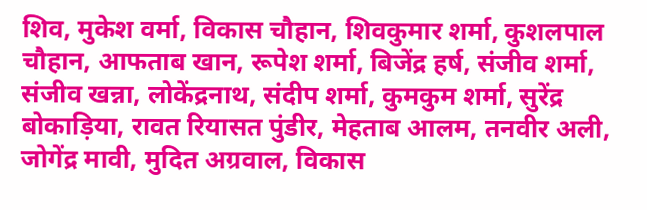शिव, मुकेश वर्मा, विकास चौहान, शिवकुमार शर्मा, कुशलपाल चौहान, आफताब खान, रूपेश शर्मा, बिजेंद्र हर्ष, संजीव शर्मा, संजीव खन्ना, लोकेंद्रनाथ, संदीप शर्मा, कुमकुम शर्मा, सुरेंद्र बोकाड़िया, रावत रियासत पुंडीर, मेहताब आलम, तनवीर अली, जोगेंद्र मावी, मुदित अग्रवाल, विकास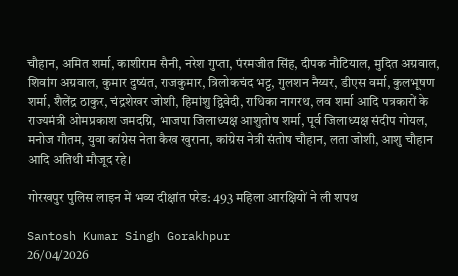चौहान, अमित शर्मा, काशीराम सैनी, नरेश गुप्ता, पंरमजीत सिंह, दीपक नौटियाल, मुदित अग्रवाल, शिवांग अग्रवाल, कुमार दुष्यंत, राजकुमार, त्रिलोकचंद भट्ट, गुलशन नैय्यर, डीएस वर्मा, कुलभूषण शर्मा, शैलेंद्र ठाकुर, चंद्रशेखर जोशी, हिमांशु द्विवेदी, राधिका नागरथ, लव शर्मा आदि पत्रकारों के राज्यमंत्री ओमप्रकाश जमदग्नि, भाजपा जिलाध्यक्ष आशुतोष शर्मा, पूर्व जिलाध्यक्ष संदीप गोयल, मनोज गौतम, युवा कांग्रेस नेता कैख खुराना, कांग्रेस नेत्री संतोष चौहान, लता जोशी, आशु चौहान आदि अतिथी मौजूद रहे।

गोरखपुर पुलिस लाइन में भव्य दीक्षांत परेड: 493 महिला आरक्षियों ने ली शपथ

Santosh Kumar Singh Gorakhpur
26/04/2026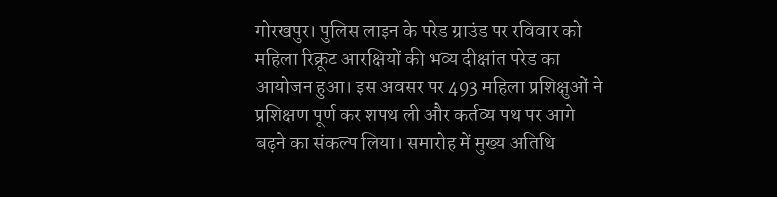गोरखपुर। पुलिस लाइन के परेड ग्राउंड पर रविवार को महिला रिक्रूट आरक्षियों की भव्य दीक्षांत परेड का आयोजन हुआ। इस अवसर पर 493 महिला प्रशिक्षुओं ने प्रशिक्षण पूर्ण कर शपथ ली और कर्तव्य पथ पर आगे बढ़ने का संकल्प लिया। समारोह में मुख्य अतिथि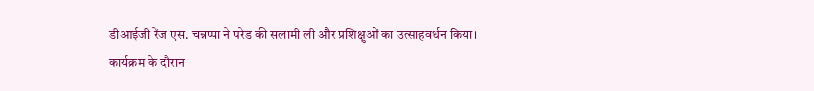डीआईजी रेंज एस. चन्नप्पा ने परेड की सलामी ली और प्रशिक्षुओं का उत्साहवर्धन किया।
कार्यक्रम के दौरान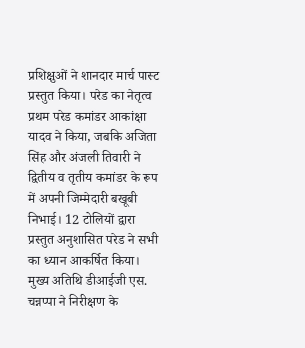प्रशिक्षुओं ने शानदार मार्च पास्ट प्रस्तुत किया। परेड का नेतृत्व प्रथम परेड कमांडर आकांक्षा यादव ने किया, जबकि अजिता सिंह और अंजली तिवारी ने द्वितीय व तृतीय कमांडर के रूप में अपनी जिम्मेदारी बखूबी निभाई। 12 टोलियों द्वारा प्रस्तुत अनुशासित परेड ने सभी का ध्यान आकर्षित किया।
मुख्य अतिथि डीआईजी एस. चन्नप्पा ने निरीक्षण के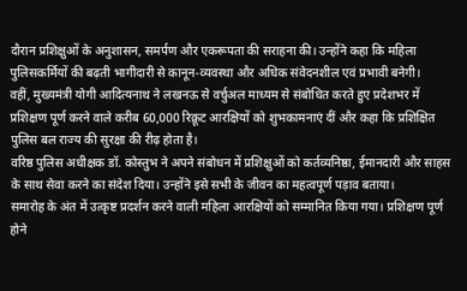दौरान प्रशिक्षुओं के अनुशासन, समर्पण और एकरूपता की सराहना की। उन्होंने कहा कि महिला पुलिसकर्मियों की बढ़ती भागीदारी से कानून-व्यवस्था और अधिक संवेदनशील एवं प्रभावी बनेगी।
वहीं, मुख्यमंत्री योगी आदित्यनाथ ने लखनऊ से वर्चुअल माध्यम से संबोधित करते हुए प्रदेशभर में प्रशिक्षण पूर्ण करने वाले करीब 60,000 रिक्रूट आरक्षियों को शुभकामनाएं दीं और कहा कि प्रशिक्षित पुलिस बल राज्य की सुरक्षा की रीढ़ होता है।
वरिष्ठ पुलिस अधीक्षक डॉ. कोस्तुभ ने अपने संबोधन में प्रशिक्षुओं को कर्तव्यनिष्ठा, ईमानदारी और साहस के साथ सेवा करने का संदेश दिया। उन्होंने इसे सभी के जीवन का महत्वपूर्ण पड़ाव बताया।
समारोह के अंत में उत्कृष्ट प्रदर्शन करने वाली महिला आरक्षियों को सम्मानित किया गया। प्रशिक्षण पूर्ण होने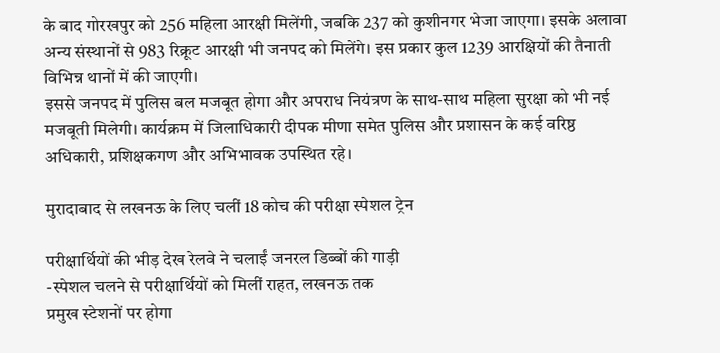के बाद गोरखपुर को 256 महिला आरक्षी मिलेंगी, जबकि 237 को कुशीनगर भेजा जाएगा। इसके अलावा अन्य संस्थानों से 983 रिक्रूट आरक्षी भी जनपद को मिलेंगे। इस प्रकार कुल 1239 आरक्षियों की तैनाती विभिन्न थानों में की जाएगी।
इससे जनपद में पुलिस बल मजबूत होगा और अपराध नियंत्रण के साथ-साथ महिला सुरक्षा को भी नई मजबूती मिलेगी। कार्यक्रम में जिलाधिकारी दीपक मीणा समेत पुलिस और प्रशासन के कई वरिष्ठ अधिकारी, प्रशिक्षकगण और अभिभावक उपस्थित रहे।

मुरादाबाद से लखनऊ के लिए चलीं 18 कोच की परीक्षा स्पेशल ट्रेन

परीक्षार्थियों की भीड़ देख रेलवे ने चलाईं जनरल डिब्बों की गाड़ी
-स्पेशल चलने से परीक्षार्थियों को मिलीं राहत, लखनऊ तक
प्रमुख स्टेशनों पर होगा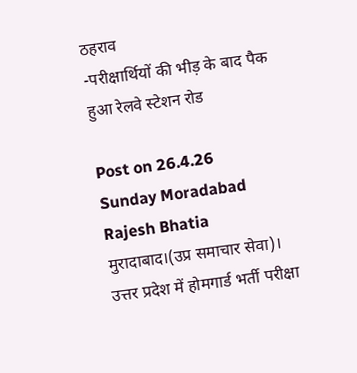ठहराव
-परीक्षार्थियों की भीड़ के बाद पैक हुआ रेलवे स्टेशन रोड

Post on 26.4.26
Sunday Moradabad
Rajesh Bhatia
मुरादाबाद।(उप्र समाचार सेवा)।
उत्तर प्रदेश में होमगार्ड भर्ती परीक्षा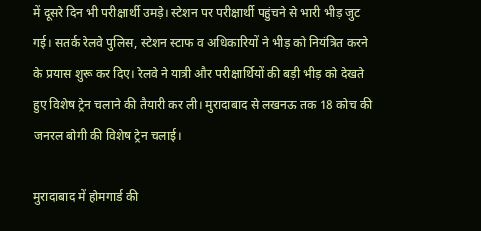में दूसरे दिन भी परीक्षार्थी उमड़े। स्टेशन पर परीक्षार्थी पहुंचने से भारी भीड़ जुट गई। सतर्क रेलवे पुलिस, स्टेशन स्टाफ व अधिकारियों ने भीड़ को नियंत्रित करने के प्रयास शुरू कर दिए। रेलवे ने यात्री और परीक्षार्थियों की बड़ी भीड़ को देखते हुए विशेष ट्रेन चलाने की तैयारी कर ली। मुरादाबाद से लखनऊ तक 18 कोच की जनरल बोगी की विशेष ट्रेन चलाई।

मुरादाबाद में होमगार्ड की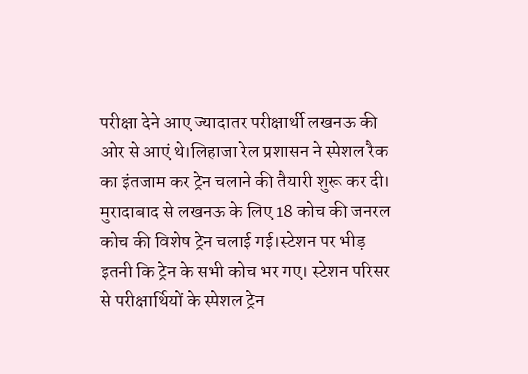परीक्षा देने आए ज्यादातर परीक्षार्थी लखनऊ की ओर से आएं थे।लिहाजा रेल प्रशासन ने स्पेशल रैक का इंतजाम कर ट्रेन चलाने की तैयारी शुरू कर दी। मुरादाबाद से लखनऊ के लिए 18 कोच की जनरल कोच की विशेष ट्रेन चलाई गई।स्टेशन पर भीड़ इतनी कि ट्रेन के सभी कोच भर गए। स्टेशन परिसर से परीक्षार्थियों के स्पेशल ट्रेन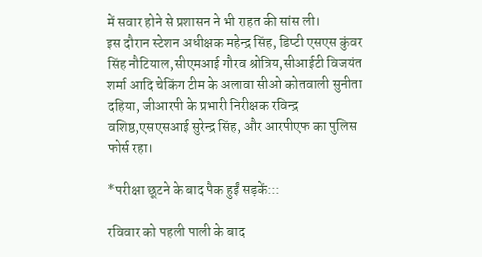में सवार होने से प्रशासन ने भी राहत की सांस ली।
इस दौरान स्टेशन अधीक्षक महेन्द्र सिंह, डिप्टी एसएस कुंवर सिंह नौटियाल,सीएमआई गौरव श्रोत्रिय,सीआईटी विजयंत शर्मा आदि चेकिंग टीम के अलावा सीओ कोतवाली सुनीता दहिया, जीआरपी के प्रभारी निरीक्षक रविन्द्र वशिष्ठ,एसएसआई सुरेन्द्र सिंह, और आरपीएफ का पुलिस फोर्स रहा।

*परीक्षा छूटने के बाद पैक हुईं सड़कें:::

रविवार को पहली पाली के बाद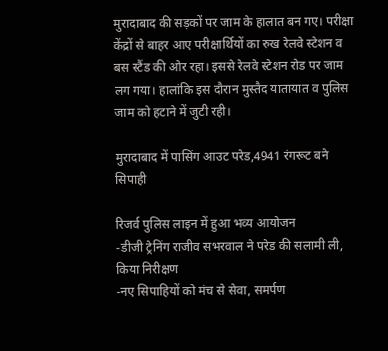मुरादाबाद की सड़कों पर जाम के हालात बन गए। परीक्षा केंद्रों से बाहर आए परीक्षार्थियों का रुख रेलवे स्टेशन व बस स्टैंड की ओर रहा। इससे रेलवे स्टेशन रोड पर जाम लग गया। हालांकि इस दौरान मुस्तैद यातायात व पुलिस जाम को हटाने में जुटी रही।

मुरादाबाद में पासिंग आउट परेड,4941 रंगरूट बने सिपाही

रिजर्व पुलिस लाइन में हुआ भव्य आयोजन
-डीजी ट्रेनिंग राजीव सभरवाल ने परेड की सलामी ली, किया निरीक्षण
-नए सिपाहियों को मंच से सेवा, समर्पण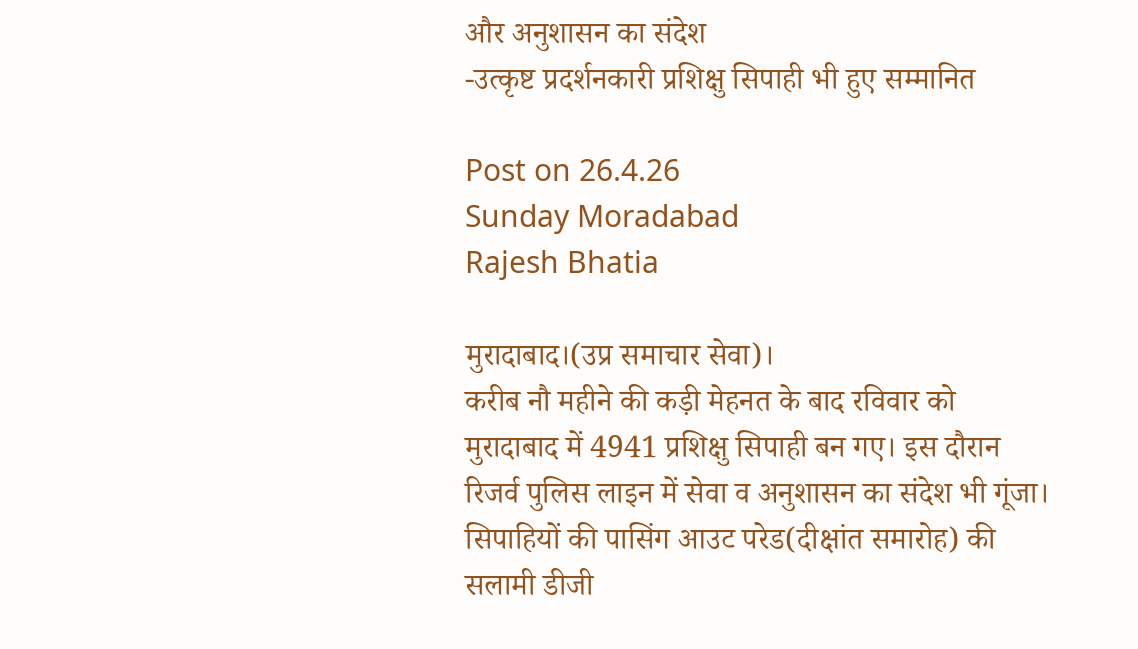और अनुशासन का संदेश
-उत्कृष्ट प्रदर्शनकारी प्रशिक्षु सिपाही भी हुए सम्मानित

Post on 26.4.26
Sunday Moradabad
Rajesh Bhatia

मुरादाबाद।(उप्र समाचार सेवा)।
करीब नौ महीने की कड़ी मेहनत के बाद रविवार को मुरादाबाद में 4941 प्रशिक्षु सिपाही बन गए। इस दौरान रिजर्व पुलिस लाइन में सेवा व अनुशासन का संदेश भी गूंजा। सिपाहियों की पासिंग आउट परेड(दीक्षांत समारोह) की सलामी डीजी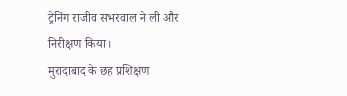ट्रेनिंग राजीव सभरवाल ने ली और निरीक्षण किया।
मुरादाबाद के छह प्रशिक्षण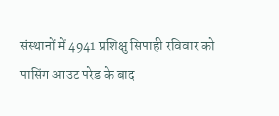संस्थानों में 4941 प्रशिक्षु सिपाही रविवार को पासिंग आउट परेड के बाद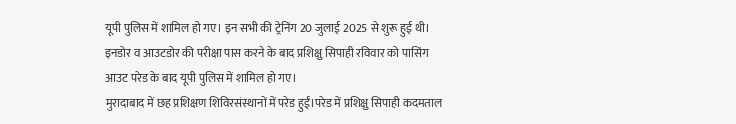यूपी पुलिस में शामिल हो गए। इन सभी की ट्रेनिंग 20 जुलाई 2025 से शुरू हुई थी। इनडोर व आउटडोर की परीक्षा पास करने के बाद प्रशिक्षु सिपाही रविवार को पासिंग आउट परेड के बाद यूपी पुलिस में शामिल हो गए।
मुरादाबाद में छह प्रशिक्षण शिविरसंस्थानों में परेड हुईं।परेड में प्रशिक्षु सिपाही कदमताल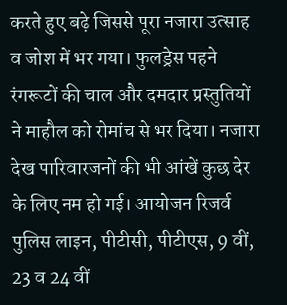करते हुए बढ़े जिससे पूरा नजारा उत्साह व जोश में भर गया। फुलड्रेस पहने रंगरूटों की चाल और दमदार प्रस्तुतियों ने माहौल को रोमांच से भर दिया। नजारा देख पारिवारजनों की भी आंखें कुछ देर के लिए नम हो गई। आयोजन रिजर्व पुलिस लाइन, पीटीसी, पीटीएस, 9 वीं, 23 व 24 वीं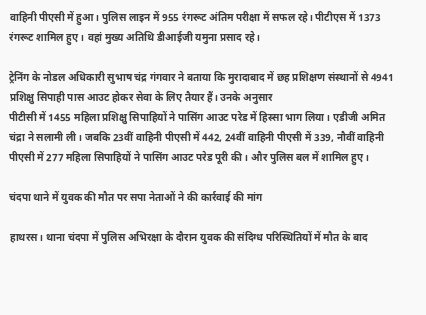वाहिनी पीएसी में हुआ। पुलिस लाइन में 955 रंगरूट अंतिम परीक्षा में सफल रहे। पीटीएस में 1373 रंगरूट शामिल हुए। वहां मुख्य अतिथि डीआईजी यमुना प्रसाद रहे।

ट्रेनिंग के नोडल अधिकारी सुभाष चंद्र गंगवार ने बताया कि मुरादाबाद में छह प्रशिक्षण संस्थानों से 4941 प्रशिक्षु सिपाही पास आउट होकर सेवा के लिए तैयार हैं। उनके अनुसार
पीटीसी में 1455 महिला प्रशिक्षु सिपाहियों ने पासिंग आउट परेड में हिस्सा भाग लिया। एडीजी अमित चंद्रा ने सलामी ली। जबकि 23वीं वाहिनी पीएसी में 442, 24वीं वाहिनी पीएसी में 339, नौवीं वाहिनी पीएसी में 277 महिला सिपाहियों ने पासिंग आउट परेड पूरी की। और पुलिस बल में शामिल हुए।

चंदपा थाने में युवक की मौत पर सपा नेताओं ने की कार्रवाई की मांग

हाथरस। थाना चंदपा में पुलिस अभिरक्षा के दौरान युवक की संदिग्ध परिस्थितियों में मौत के बाद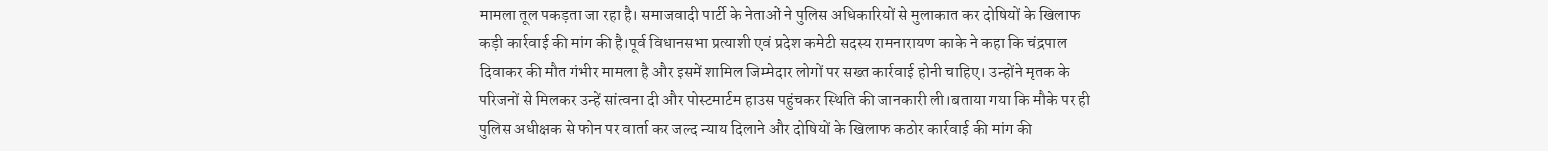मामला तूल पकड़ता जा रहा है। समाजवादी पार्टी के नेताओं ने पुलिस अधिकारियों से मुलाकात कर दोषियों के खिलाफ कड़ी कार्रवाई की मांग की है।पूर्व विधानसभा प्रत्याशी एवं प्रदेश कमेटी सदस्य रामनारायण काके ने कहा कि चंद्रपाल दिवाकर की मौत गंभीर मामला है और इसमें शामिल जिम्मेदार लोगों पर सख्त कार्रवाई होनी चाहिए। उन्होंने मृतक के परिजनों से मिलकर उन्हें सांत्वना दी और पोस्टमार्टम हाउस पहुंचकर स्थिति की जानकारी ली।बताया गया कि मौके पर ही पुलिस अधीक्षक से फोन पर वार्ता कर जल्द न्याय दिलाने और दोषियों के खिलाफ कठोर कार्रवाई की मांग की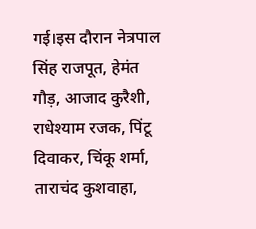गई।इस दौरान नेत्रपाल सिंह राजपूत, हेमंत गौड़, आजाद कुरैशी, राधेश्याम रजक, पिंटू दिवाकर, चिंकू शर्मा, ताराचंद कुशवाहा,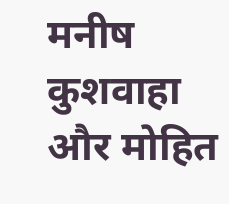मनीष कुशवाहा और मोहित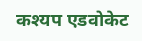कश्यप एडवोकेट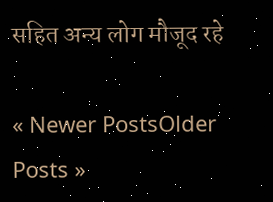सहित अन्य लोग मौजूद रहे

« Newer PostsOlder Posts »